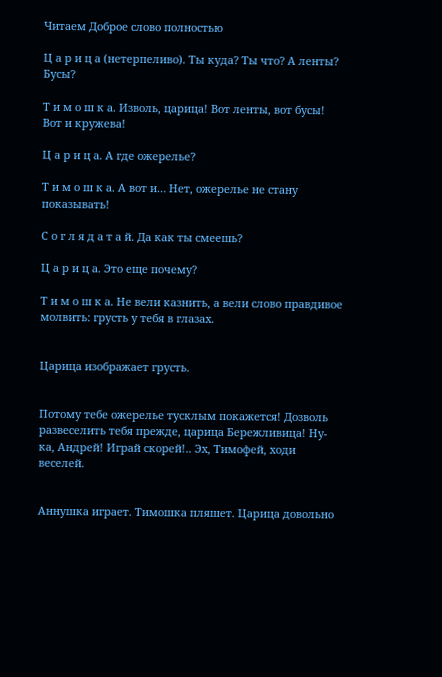Читаем Доброе слово полностью

Ц а р и ц а (нетерпеливо). Ты куда? Ты что? А ленты? Бусы?

Т и м о ш к а. Изволь, царица! Вот ленты, вот бусы! Вот и кружева!

Ц а р и ц а. А где ожерелье?

Т и м о ш к а. А вот и… Нет, ожерелье не стану показывать!

С о г л я д а т а й. Да как ты смеешь?

Ц а р и ц а. Это еще почему?

Т и м о ш к а. Не вели казнить, а вели слово правдивое молвить: грусть у тебя в глазах.


Царица изображает грусть.


Потому тебе ожерелье тусклым покажется! Дозволь развеселить тебя прежде, царица Бережливица! Ну-ка, Андрей! Играй скорей!.. Эх, Тимофей, ходи веселей.


Аннушка играет. Тимошка пляшет. Царица довольно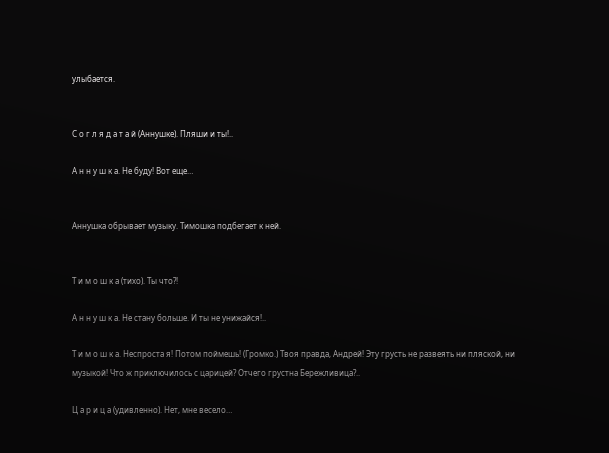улыбается.


С о г л я д а т а й (Аннушке). Пляши и ты!..

А н н у ш к а. Не буду! Вот еще…


Аннушка обрывает музыку. Тимошка подбегает к ней.


Т и м о ш к а (тихо). Ты что?!

А н н у ш к а. Не стану больше. И ты не унижайся!..

Т и м о ш к а. Неспроста я! Потом поймешь! (Громко.) Твоя правда, Андрей! Эту грусть не развеять ни пляской, ни музыкой! Что ж приключилось с царицей? Отчего грустна Бережливица?..

Ц а р и ц а (удивленно). Нет, мне весело…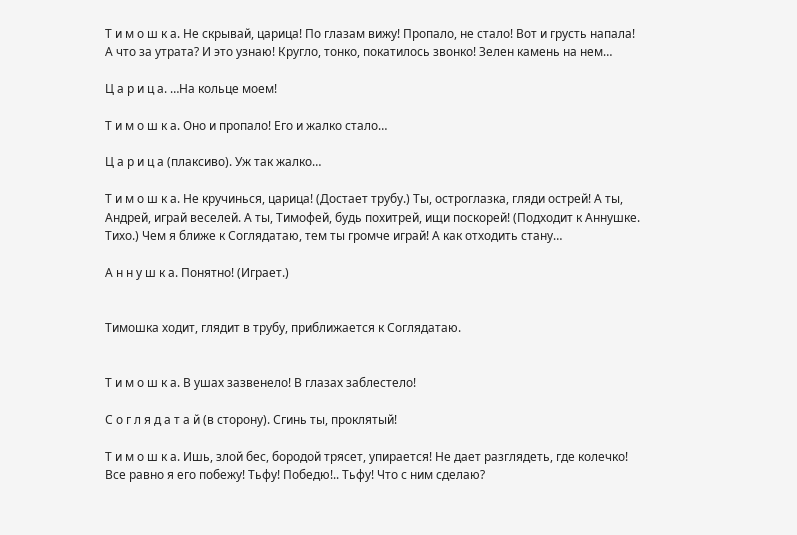Т и м о ш к а. Не скрывай, царица! По глазам вижу! Пропало, не стало! Вот и грусть напала! А что за утрата? И это узнаю! Кругло, тонко, покатилось звонко! Зелен камень на нем…

Ц а р и ц а. …На кольце моем!

Т и м о ш к а. Оно и пропало! Его и жалко стало…

Ц а р и ц а (плаксиво). Уж так жалко…

Т и м о ш к а. Не кручинься, царица! (Достает трубу.) Ты, остроглазка, гляди острей! А ты, Андрей, играй веселей. А ты, Тимофей, будь похитрей, ищи поскорей! (Подходит к Аннушке. Тихо.) Чем я ближе к Соглядатаю, тем ты громче играй! А как отходить стану…

А н н у ш к а. Понятно! (Играет.)


Тимошка ходит, глядит в трубу, приближается к Соглядатаю.


Т и м о ш к а. В ушах зазвенело! В глазах заблестело!

С о г л я д а т а й (в сторону). Сгинь ты, проклятый!

Т и м о ш к а. Ишь, злой бес, бородой трясет, упирается! Не дает разглядеть, где колечко! Все равно я его побежу! Тьфу! Победю!.. Тьфу! Что с ним сделаю?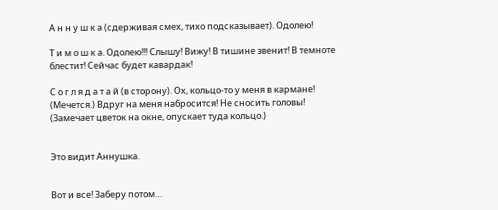А н н у ш к а (сдерживая смех, тихо подсказывает). Одолею!

Т и м о ш к а. Одолею!!! Слышу! Вижу! В тишине звенит! В темноте блестит! Сейчас будет кавардак!

С о г л я д а т а й (в сторону). Ох, кольцо-то у меня в кармане! (Мечется.) Вдруг на меня набросится! Не сносить головы! (Замечает цветок на окне, опускает туда кольцо.)


Это видит Аннушка.


Вот и все! Заберу потом…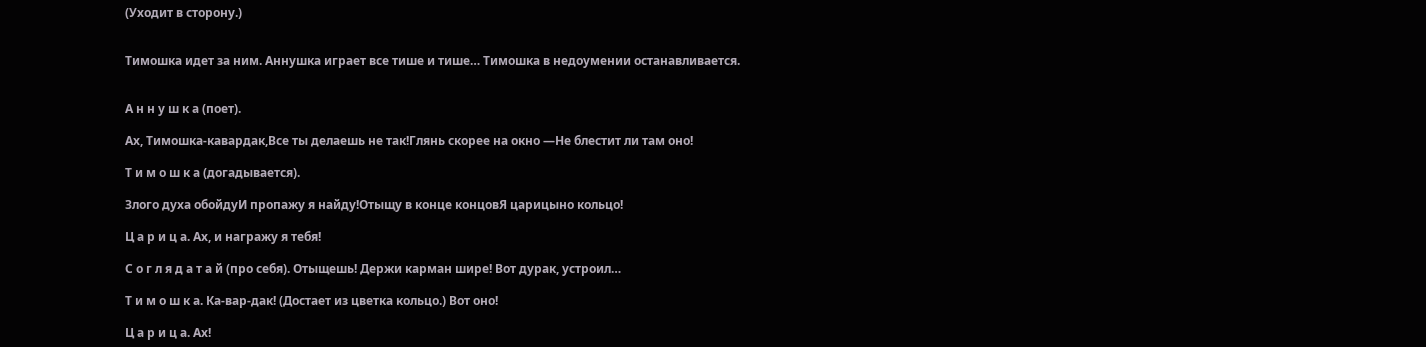(Уходит в сторону.)


Тимошка идет за ним. Аннушка играет все тише и тише… Тимошка в недоумении останавливается.


А н н у ш к а (поет).

Ах, Тимошка-кавардак,Все ты делаешь не так!Глянь скорее на окно —Не блестит ли там оно!

Т и м о ш к а (догадывается).

Злого духа обойдуИ пропажу я найду!Отыщу в конце концовЯ царицыно кольцо!

Ц а р и ц а. Ах, и награжу я тебя!

С о г л я д а т а й (про себя). Отыщешь! Держи карман шире! Вот дурак, устроил…

Т и м о ш к а. Ка-вар-дак! (Достает из цветка кольцо.) Вот оно!

Ц а р и ц а. Ах!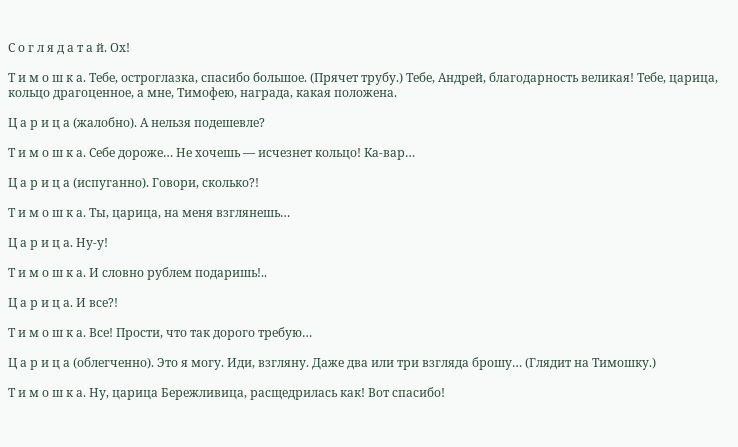С о г л я д а т а й. Ох!

Т и м о ш к а. Тебе, остроглазка, спасибо большое. (Прячет трубу.) Тебе, Андрей, благодарность великая! Тебе, царица, кольцо драгоценное, а мне, Тимофею, награда, какая положена.

Ц а р и ц а (жалобно). А нельзя подешевле?

Т и м о ш к а. Себе дороже… Не хочешь — исчезнет кольцо! Ка-вар…

Ц а р и ц а (испуганно). Говори, сколько?!

Т и м о ш к а. Ты, царица, на меня взглянешь…

Ц а р и ц а. Ну-у!

Т и м о ш к а. И словно рублем подаришь!..

Ц а р и ц а. И все?!

Т и м о ш к а. Все! Прости, что так дорого требую…

Ц а р и ц а (облегченно). Это я могу. Иди, взгляну. Даже два или три взгляда брошу… (Глядит на Тимошку.)

Т и м о ш к а. Ну, царица Бережливица, расщедрилась как! Вот спасибо!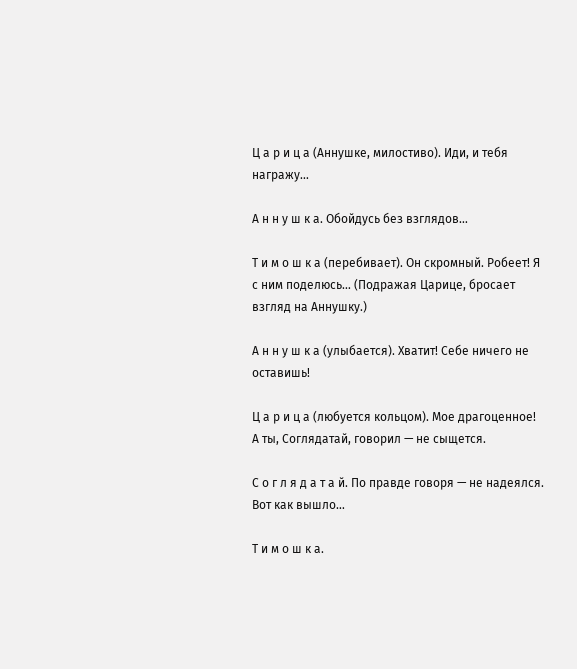Ц а р и ц а (Аннушке, милостиво). Иди, и тебя награжу…

А н н у ш к а. Обойдусь без взглядов…

Т и м о ш к а (перебивает). Он скромный. Робеет! Я с ним поделюсь… (Подражая Царице, бросает взгляд на Аннушку.)

А н н у ш к а (улыбается). Хватит! Себе ничего не оставишь!

Ц а р и ц а (любуется кольцом). Мое драгоценное! А ты, Соглядатай, говорил — не сыщется.

С о г л я д а т а й. По правде говоря — не надеялся. Вот как вышло…

Т и м о ш к а.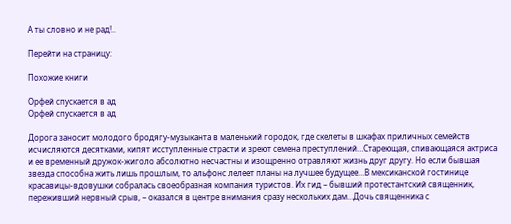А ты словно и не рад!..

Перейти на страницу:

Похожие книги

Орфей спускается в ад
Орфей спускается в ад

Дорога заносит молодого бродягу-музыканта в маленький городок, где скелеты в шкафах приличных семейств исчисляются десятками, кипят исступленные страсти и зреют семена преступлений…Стареющая, спивающаяся актриса и ее временный дружок-жиголо абсолютно несчастны и изощренно отравляют жизнь друг другу. Но если бывшая звезда способна жить лишь прошлым, то альфонс лелеет планы на лучшее будущее…В мексиканской гостинице красавицы-вдовушки собралась своеобразная компания туристов. Их гид – бывший протестантский священник, переживший нервный срыв, – оказался в центре внимания сразу нескольких дам…Дочь священника с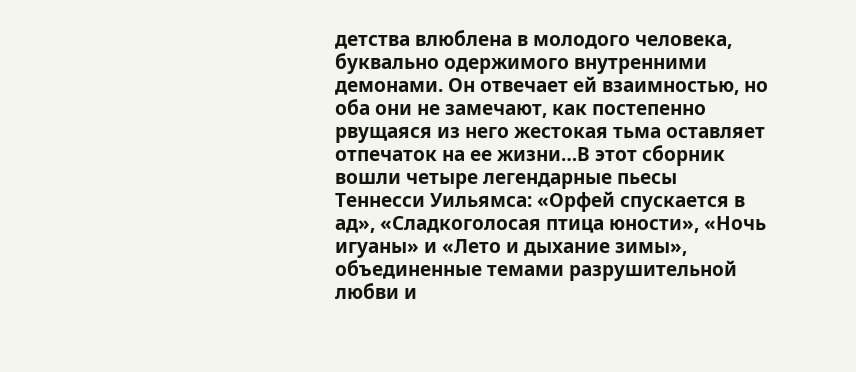детства влюблена в молодого человека, буквально одержимого внутренними демонами. Он отвечает ей взаимностью, но оба они не замечают, как постепенно рвущаяся из него жестокая тьма оставляет отпечаток на ее жизни…В этот сборник вошли четыре легендарные пьесы Теннесси Уильямса: «Орфей спускается в ад», «Сладкоголосая птица юности», «Ночь игуаны» и «Лето и дыхание зимы», объединенные темами разрушительной любви и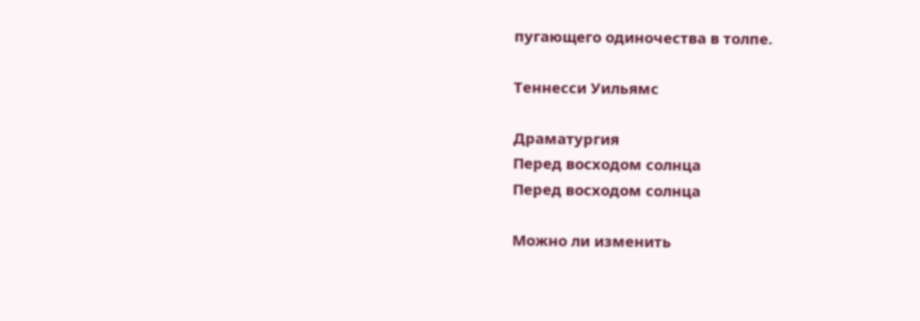пугающего одиночества в толпе.

Теннесси Уильямс

Драматургия
Перед восходом солнца
Перед восходом солнца

Можно ли изменить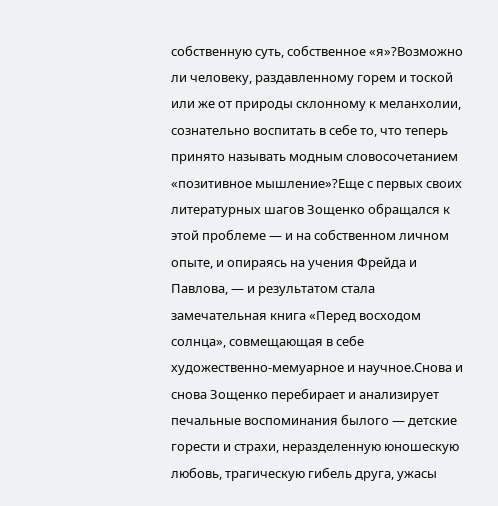собственную суть, собственное «я»?Возможно ли человеку, раздавленному горем и тоской или же от природы склонному к меланхолии, сознательно воспитать в себе то, что теперь принято называть модным словосочетанием «позитивное мышление»?Еще с первых своих литературных шагов Зощенко обращался к этой проблеме — и на собственном личном опыте, и опираясь на учения Фрейда и Павлова, — и результатом стала замечательная книга «Перед восходом солнца», совмещающая в себе художественно-мемуарное и научное.Снова и снова Зощенко перебирает и анализирует печальные воспоминания былого — детские горести и страхи, неразделенную юношескую любовь, трагическую гибель друга, ужасы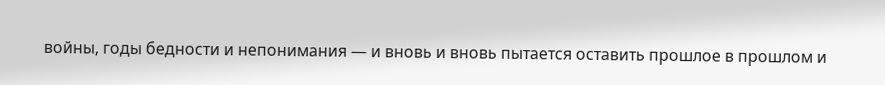войны, годы бедности и непонимания — и вновь и вновь пытается оставить прошлое в прошлом и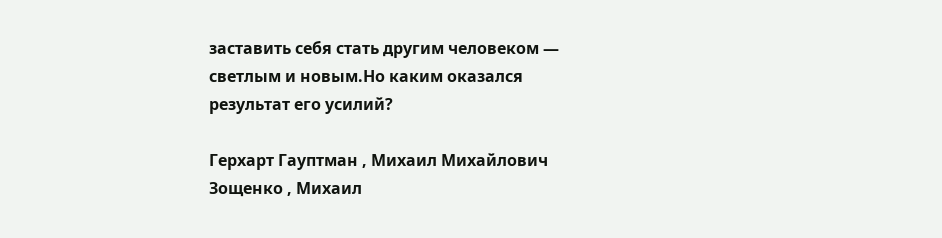заставить себя стать другим человеком — светлым и новым.Но каким оказался результат его усилий?

Герхарт Гауптман , Михаил Михайлович Зощенко , Михаил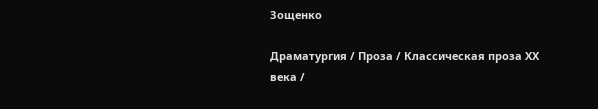Зощенко

Драматургия / Проза / Классическая проза ХX века /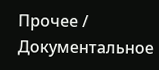Прочее / Документальное